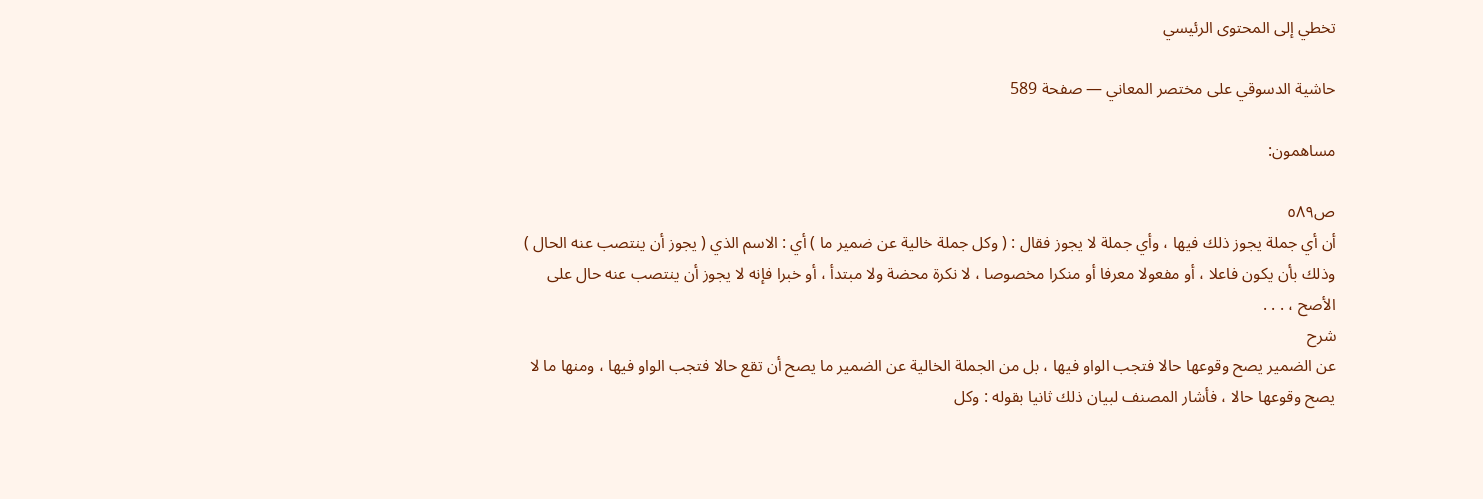تخطي إلى المحتوى الرئيسي

حاشية الدسوقي على مختصر المعاني — صفحة 589

مساهمون:

ص٥٨٩
أن أي جملة يجوز ذلك فيها ، وأي جملة لا يجوز فقال : ( وكل جملة خالية عن ضمير ما ) أي : الاسم الذي ( يجوز أن ينتصب عنه الحال ) وذلك بأن يكون فاعلا ، أو مفعولا معرفا أو منكرا مخصوصا ، لا نكرة محضة ولا مبتدأ ، أو خبرا فإنه لا يجوز أن ينتصب عنه حال على الأصح ، . . .
شرح
عن الضمير يصح وقوعها حالا فتجب الواو فيها ، بل من الجملة الخالية عن الضمير ما يصح أن تقع حالا فتجب الواو فيها ، ومنها ما لا يصح وقوعها حالا ، فأشار المصنف لبيان ذلك ثانيا بقوله : وكل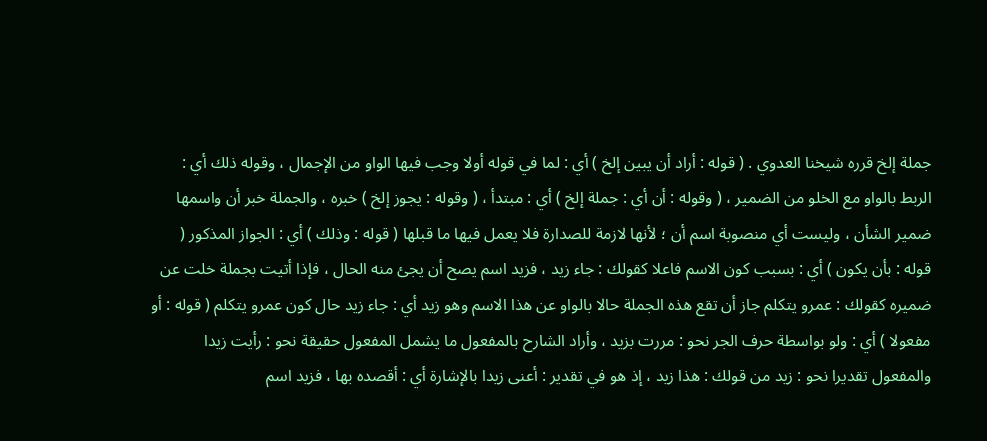جملة إلخ قرره شيخنا العدوي . ( قوله : أراد أن يبين إلخ ) أي : لما في قوله أولا وجب فيها الواو من الإجمال ، وقوله ذلك أي : الربط بالواو مع الخلو من الضمير ، ( وقوله : أن أي : جملة إلخ ) أي : مبتدأ ، ( وقوله : يجوز إلخ ) خبره ، والجملة خبر أن واسمها ضمير الشأن ، وليست أي منصوبة اسم أن ؛ لأنها لازمة للصدارة فلا يعمل فيها ما قبلها ( قوله : وذلك ) أي : الجواز المذكور ( قوله : بأن يكون ) أي : بسبب كون الاسم فاعلا كقولك : جاء زيد ، فزيد اسم يصح أن يجئ منه الحال ، فإذا أتيت بجملة خلت عن ضميره كقولك : عمرو يتكلم جاز أن تقع هذه الجملة حالا بالواو عن هذا الاسم وهو زيد أي : جاء زيد حال كون عمرو يتكلم ( قوله : أو مفعولا ) أي : ولو بواسطة حرف الجر نحو : مررت بزيد ، وأراد الشارح بالمفعول ما يشمل المفعول حقيقة نحو : رأيت زيدا والمفعول تقديرا نحو : زيد من قولك : هذا زيد ، إذ هو في تقدير : أعنى زيدا بالإشارة أي : أقصده بها ، فزيد اسم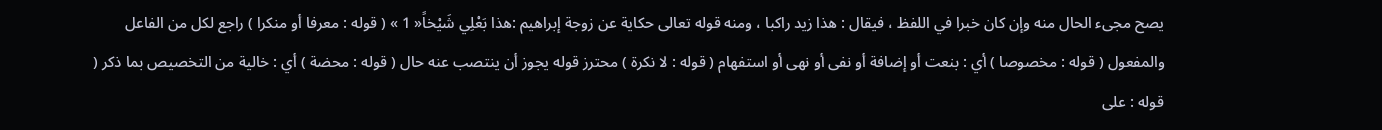يصح مجىء الحال منه وإن كان خبرا في اللفظ ، فيقال : هذا زيد راكبا ، ومنه قوله تعالى حكاية عن زوجة إبراهيم :هذا بَعْلِي شَيْخاً« 1 » ( قوله : معرفا أو منكرا ) راجع لكل من الفاعل والمفعول ( قوله : مخصوصا ) أي : بنعت أو إضافة أو نفى أو نهى أو استفهام ( قوله : لا نكرة ) محترز قوله يجوز أن ينتصب عنه حال ( قوله : محضة ) أي : خالية من التخصيص بما ذكر ( قوله : على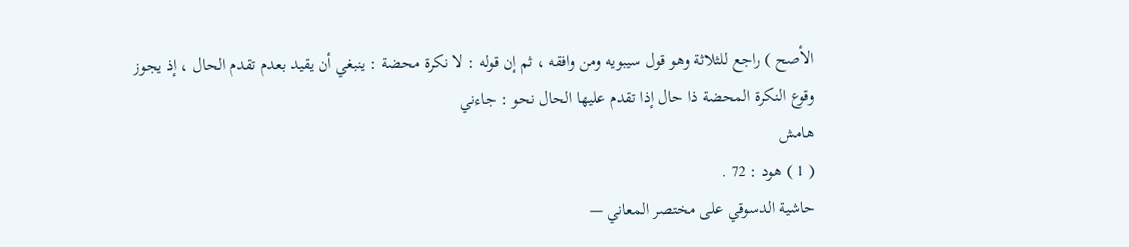الأصح ) راجع للثلاثة وهو قول سيبويه ومن وافقه ، ثم إن قوله : لا نكرة محضة : ينبغي أن يقيد بعدم تقدم الحال ، إذ يجوز وقوع النكرة المحضة ذا حال إذا تقدم عليها الحال نحو : جاءني
هامش
( 1 ) هود : 72 .
حاشية الدسوقي على مختصر المعاني —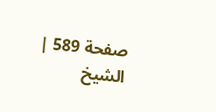صفحة 589 | الشيخ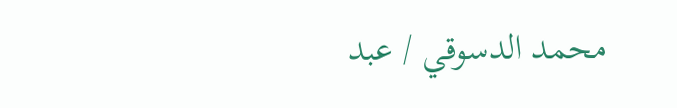محمد الدسوقي / عبد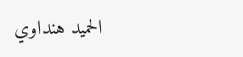الحميد هنداوي